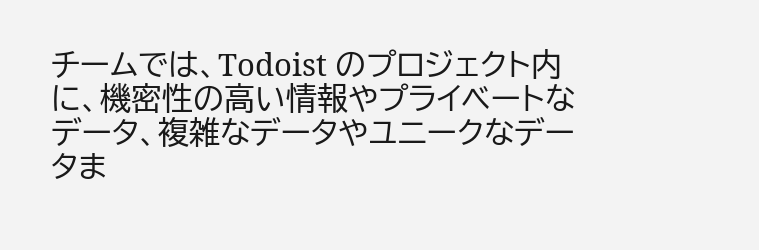チームでは、Todoist のプロジェクト内に、機密性の高い情報やプライベートなデータ、複雑なデータやユニークなデータま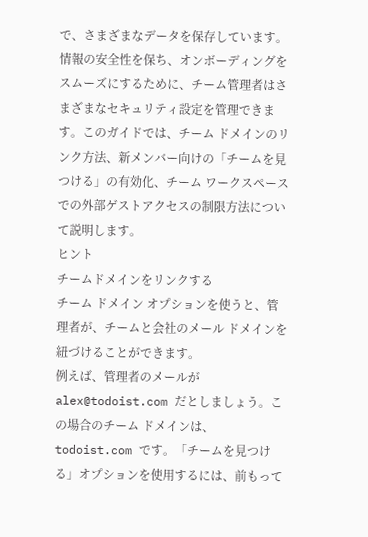で、さまざまなデータを保存しています。情報の安全性を保ち、オンボーディングをスムーズにするために、チーム管理者はさまざまなセキュリティ設定を管理できます。このガイドでは、チーム ドメインのリンク方法、新メンバー向けの「チームを見つける」の有効化、チーム ワークスペースでの外部ゲストアクセスの制限方法について説明します。
ヒント
チームドメインをリンクする
チーム ドメイン オプションを使うと、管理者が、チームと会社のメール ドメインを紐づけることができます。
例えば、管理者のメールが alex@todoist.com だとしましょう。この場合のチーム ドメインは、 todoist.com です。「チームを見つける」オプションを使用するには、前もって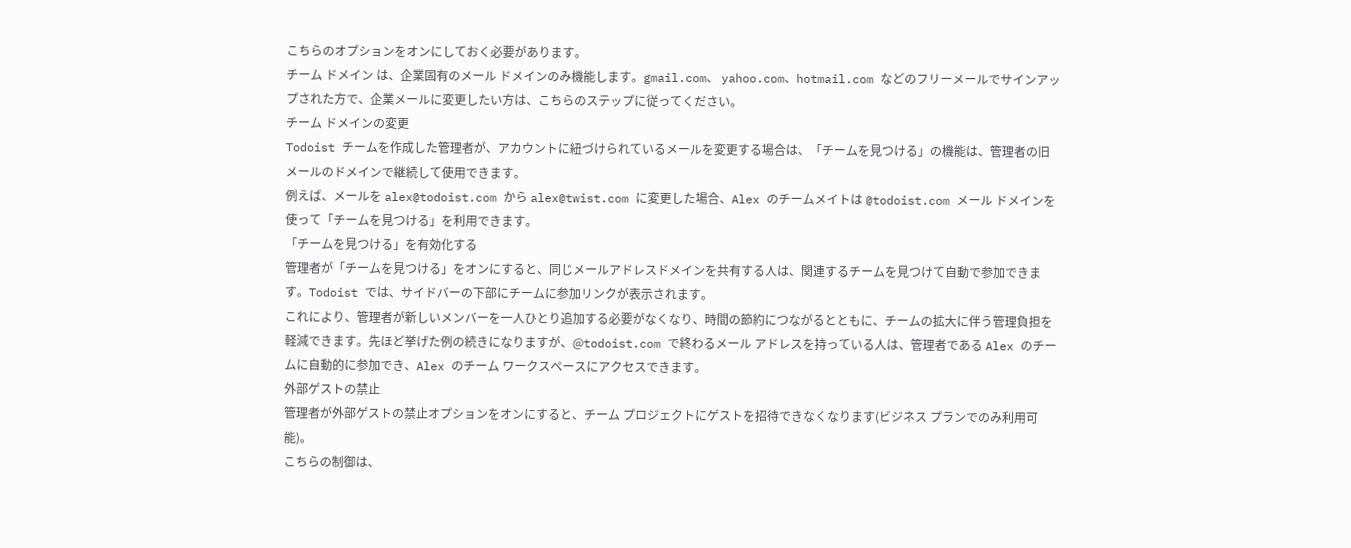こちらのオプションをオンにしておく必要があります。
チーム ドメイン は、企業固有のメール ドメインのみ機能します。gmail.com、 yahoo.com、hotmail.com などのフリーメールでサインアップされた方で、企業メールに変更したい方は、こちらのステップに従ってください。
チーム ドメインの変更
Todoist チームを作成した管理者が、アカウントに紐づけられているメールを変更する場合は、「チームを見つける」の機能は、管理者の旧メールのドメインで継続して使用できます。
例えば、メールを alex@todoist.com から alex@twist.com に変更した場合、Alex のチームメイトは @todoist.com メール ドメインを使って「チームを見つける」を利用できます。
「チームを見つける」を有効化する
管理者が「チームを見つける」をオンにすると、同じメールアドレスドメインを共有する人は、関連するチームを見つけて自動で参加できます。Todoist では、サイドバーの下部にチームに参加リンクが表示されます。
これにより、管理者が新しいメンバーを一人ひとり追加する必要がなくなり、時間の節約につながるとともに、チームの拡大に伴う管理負担を軽減できます。先ほど挙げた例の続きになりますが、@todoist.com で終わるメール アドレスを持っている人は、管理者である Alex のチームに自動的に参加でき、Alex のチーム ワークスペースにアクセスできます。
外部ゲストの禁止
管理者が外部ゲストの禁止オプションをオンにすると、チーム プロジェクトにゲストを招待できなくなります(ビジネス プランでのみ利用可能)。
こちらの制御は、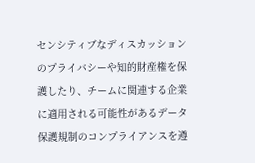センシティブなディスカッションのプライバシーや知的財産権を保護したり、チームに関連する企業に適用される可能性があるデータ保護規制のコンプライアンスを遵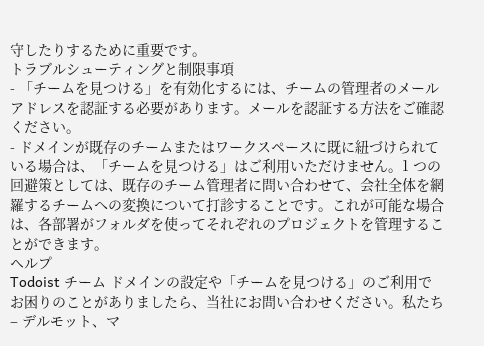守したりするために重要です。
トラブルシューティングと制限事項
- 「チームを見つける」を有効化するには、チームの管理者のメール アドレスを認証する必要があります。メールを認証する方法をご確認ください。
- ドメインが既存のチームまたはワークスペースに既に紐づけられている場合は、「チームを見つける」はご利用いただけません。1 つの回避策としては、既存のチーム管理者に問い合わせて、会社全体を網羅するチームへの変換について打診することです。これが可能な場合は、各部署がフォルダを使ってそれぞれのプロジェクトを管理することができます。
ヘルプ
Todoist チーム ドメインの設定や「チームを見つける」のご利用でお困りのことがありましたら、当社にお問い合わせください。私たち – デルモット、マ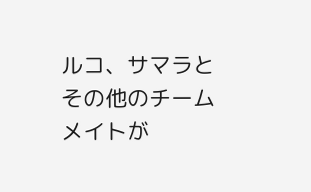ルコ、サマラとその他のチームメイトが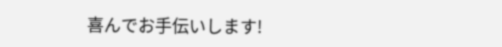喜んでお手伝いします!